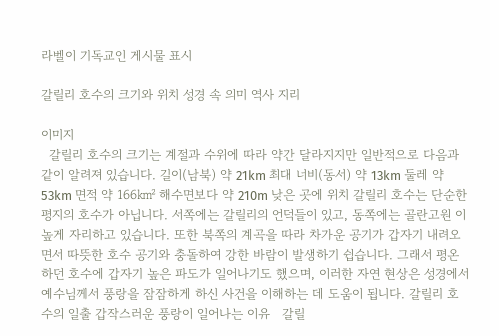라벨이 기독교인 게시물 표시

갈릴리 호수의 크기와 위치 성경 속 의미 역사 지리

이미지
  갈릴리 호수의 크기는 계절과 수위에 따라 약간 달라지지만 일반적으로 다음과 같이 알려져 있습니다. 길이(남북) 약 21km 최대 너비(동서) 약 13km 둘레 약 53km 면적 약 166㎢ 해수면보다 약 210m 낮은 곳에 위치 갈릴리 호수는 단순한 평지의 호수가 아닙니다. 서쪽에는 갈릴리의 언덕들이 있고, 동쪽에는 골란고원 이 높게 자리하고 있습니다. 또한 북쪽의 계곡을 따라 차가운 공기가 갑자기 내려오면서 따뜻한 호수 공기와 충돌하여 강한 바람이 발생하기 쉽습니다. 그래서 평온하던 호수에 갑자기 높은 파도가 일어나기도 했으며, 이러한 자연 현상은 성경에서 예수님께서 풍랑을 잠잠하게 하신 사건을 이해하는 데 도움이 됩니다. 갈릴리 호수의 일출 갑작스러운 풍랑이 일어나는 이유   갈릴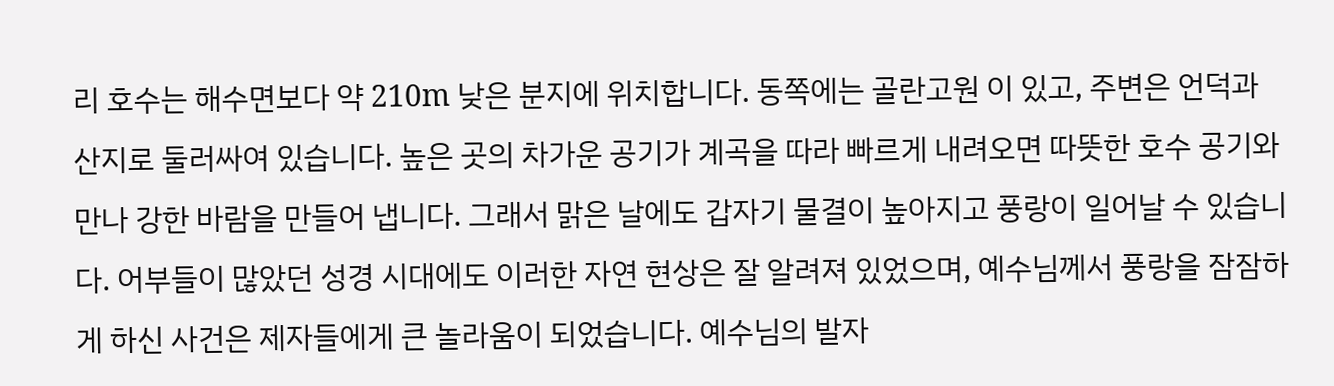리 호수는 해수면보다 약 210m 낮은 분지에 위치합니다. 동쪽에는 골란고원 이 있고, 주변은 언덕과 산지로 둘러싸여 있습니다. 높은 곳의 차가운 공기가 계곡을 따라 빠르게 내려오면 따뜻한 호수 공기와 만나 강한 바람을 만들어 냅니다. 그래서 맑은 날에도 갑자기 물결이 높아지고 풍랑이 일어날 수 있습니다. 어부들이 많았던 성경 시대에도 이러한 자연 현상은 잘 알려져 있었으며, 예수님께서 풍랑을 잠잠하게 하신 사건은 제자들에게 큰 놀라움이 되었습니다. 예수님의 발자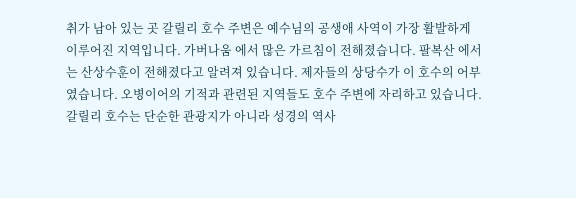취가 남아 있는 곳 갈릴리 호수 주변은 예수님의 공생애 사역이 가장 활발하게 이루어진 지역입니다. 가버나움 에서 많은 가르침이 전해졌습니다. 팔복산 에서는 산상수훈이 전해졌다고 알려져 있습니다. 제자들의 상당수가 이 호수의 어부였습니다. 오병이어의 기적과 관련된 지역들도 호수 주변에 자리하고 있습니다. 갈릴리 호수는 단순한 관광지가 아니라 성경의 역사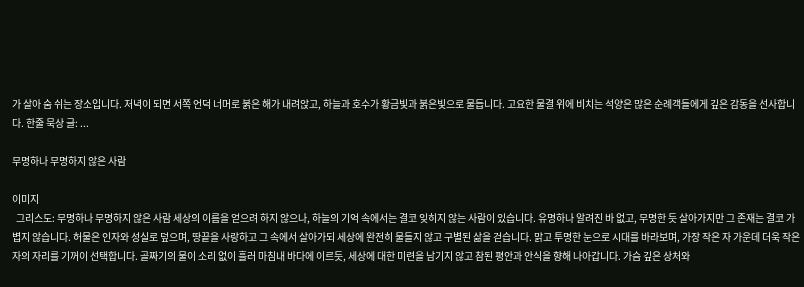가 살아 숨 쉬는 장소입니다. 저녁이 되면 서쪽 언덕 너머로 붉은 해가 내려앉고, 하늘과 호수가 황금빛과 붉은빛으로 물듭니다. 고요한 물결 위에 비치는 석양은 많은 순례객들에게 깊은 감동을 선사합니다. 한줄 묵상 글: ...

무명하나 무명하지 않은 사람

이미지
  그리스도: 무명하나 무명하지 않은 사람 세상의 이름을 얻으려 하지 않으나, 하늘의 기억 속에서는 결코 잊히지 않는 사람이 있습니다. 유명하나 알려진 바 없고, 무명한 듯 살아가지만 그 존재는 결코 가볍지 않습니다. 허물은 인자와 성실로 덮으며, 땅끝을 사랑하고 그 속에서 살아가되 세상에 완전히 물들지 않고 구별된 삶을 걷습니다. 맑고 투명한 눈으로 시대를 바라보며, 가장 작은 자 가운데 더욱 작은 자의 자리를 기꺼이 선택합니다. 골짜기의 물이 소리 없이 흘러 마침내 바다에 이르듯, 세상에 대한 미련을 남기지 않고 참된 평안과 안식을 향해 나아갑니다. 가슴 깊은 상처와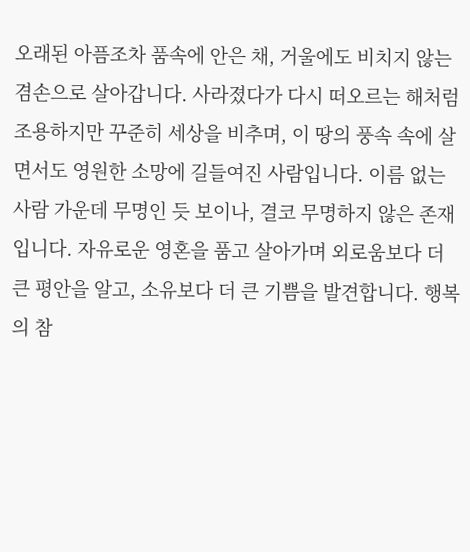오래된 아픔조차 품속에 안은 채, 거울에도 비치지 않는 겸손으로 살아갑니다. 사라졌다가 다시 떠오르는 해처럼 조용하지만 꾸준히 세상을 비추며, 이 땅의 풍속 속에 살면서도 영원한 소망에 길들여진 사람입니다. 이름 없는 사람 가운데 무명인 듯 보이나, 결코 무명하지 않은 존재입니다. 자유로운 영혼을 품고 살아가며 외로움보다 더 큰 평안을 알고, 소유보다 더 큰 기쁨을 발견합니다. 행복의 참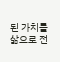된 가치를 삶으로 전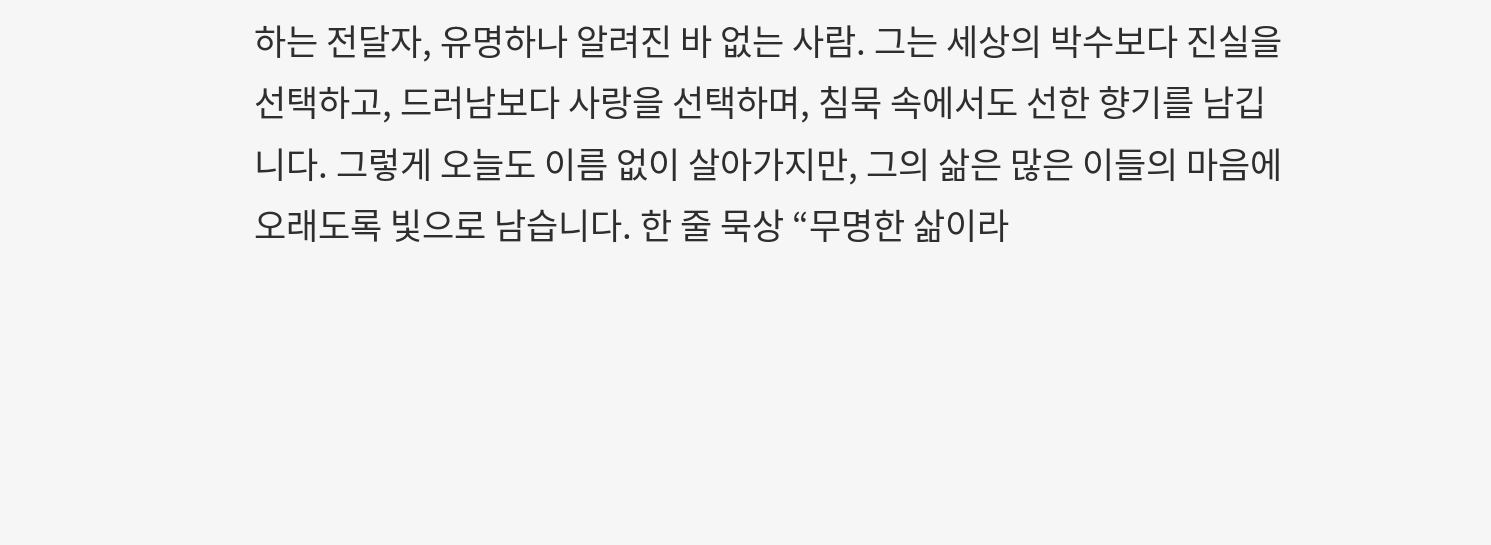하는 전달자, 유명하나 알려진 바 없는 사람. 그는 세상의 박수보다 진실을 선택하고, 드러남보다 사랑을 선택하며, 침묵 속에서도 선한 향기를 남깁니다. 그렇게 오늘도 이름 없이 살아가지만, 그의 삶은 많은 이들의 마음에 오래도록 빛으로 남습니다. 한 줄 묵상 “무명한 삶이라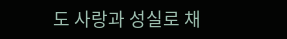도 사랑과 성실로 채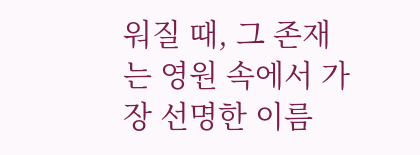워질 때, 그 존재는 영원 속에서 가장 선명한 이름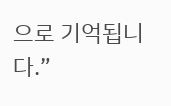으로 기억됩니다.”